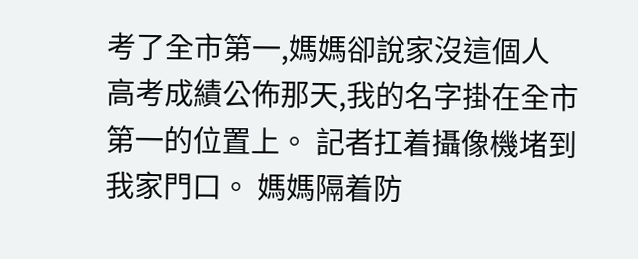考了全市第一,媽媽卻說家沒這個人
高考成績公佈那天,我的名字掛在全市第一的位置上。 記者扛着攝像機堵到我家門口。 媽媽隔着防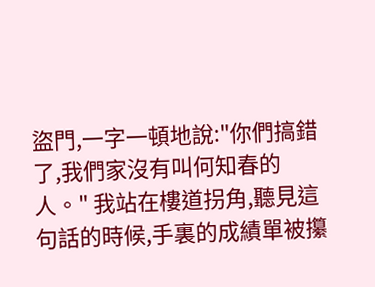盜門,一字一頓地說:"你們搞錯了,我們家沒有叫何知春的人。" 我站在樓道拐角,聽見這句話的時候,手裏的成績單被攥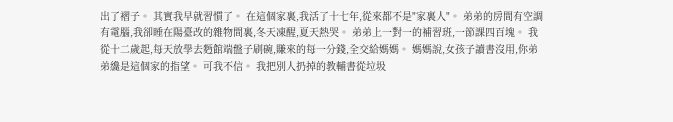出了褶子。 其實我早就習慣了。 在這個家裏,我活了十七年,從來都不是"家裏人"。 弟弟的房間有空調有電腦,我卻睡在陽臺改的雜物間裏,冬天凍醒,夏天熱哭。 弟弟上一對一的補習班,一節課四百塊。 我從十二歲起,每天放學去麪館端盤子刷碗,賺來的每一分錢,全交給媽媽。 媽媽說,女孩子讀書沒用,你弟弟纔是這個家的指望。 可我不信。 我把別人扔掉的教輔書從垃圾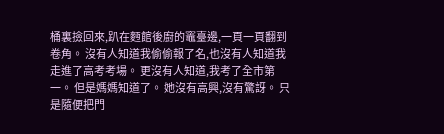桶裏撿回來,趴在麪館後廚的竈臺邊,一頁一頁翻到卷角。 沒有人知道我偷偷報了名,也沒有人知道我走進了高考考場。 更沒有人知道,我考了全市第一。 但是媽媽知道了。 她沒有高興,沒有驚訝。 只是隨便把門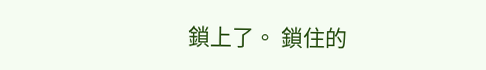鎖上了。 鎖住的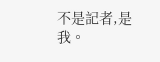不是記者,是我。